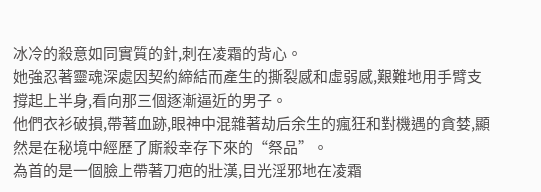冰冷的殺意如同實質的針,刺在凌霜的背心。
她強忍著靈魂深處因契約締結而產生的撕裂感和虛弱感,艱難地用手臂支撐起上半身,看向那三個逐漸逼近的男子。
他們衣衫破損,帶著血跡,眼神中混雜著劫后余生的瘋狂和對機遇的貪婪,顯然是在秘境中經歷了廝殺幸存下來的“祭品”。
為首的是一個臉上帶著刀疤的壯漢,目光淫邪地在凌霜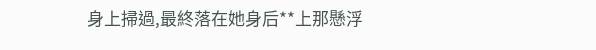身上掃過,最終落在她身后**上那懸浮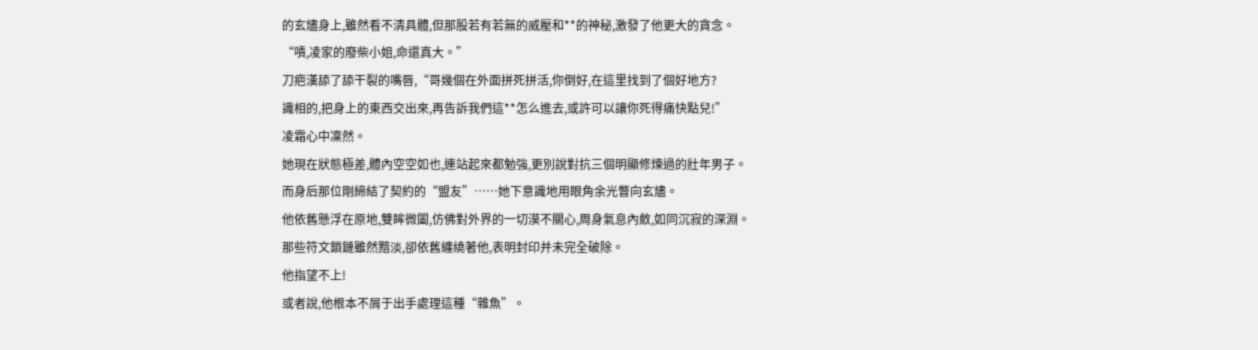的玄燼身上,雖然看不清具體,但那股若有若無的威壓和**的神秘,激發了他更大的貪念。
“嘖,凌家的廢柴小姐,命還真大。”
刀疤漢舔了舔干裂的嘴唇,“哥幾個在外面拼死拼活,你倒好,在這里找到了個好地方?
識相的,把身上的東西交出來,再告訴我們這**怎么進去,或許可以讓你死得痛快點兒!”
凌霜心中凜然。
她現在狀態極差,體內空空如也,連站起來都勉強,更別說對抗三個明顯修煉過的壯年男子。
而身后那位剛締結了契約的“盟友”……她下意識地用眼角余光瞥向玄燼。
他依舊懸浮在原地,雙眸微闔,仿佛對外界的一切漠不關心,周身氣息內斂,如同沉寂的深淵。
那些符文鎖鏈雖然黯淡,卻依舊纏繞著他,表明封印并未完全破除。
他指望不上!
或者說,他根本不屑于出手處理這種“雜魚”。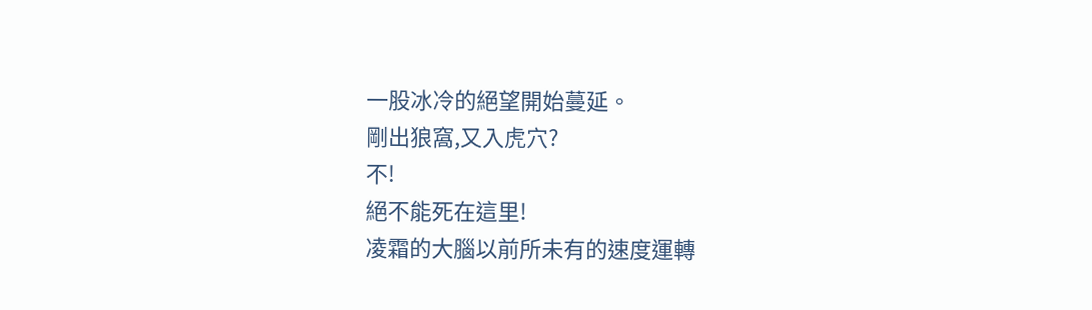一股冰冷的絕望開始蔓延。
剛出狼窩,又入虎穴?
不!
絕不能死在這里!
凌霜的大腦以前所未有的速度運轉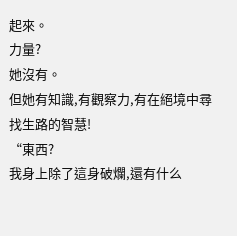起來。
力量?
她沒有。
但她有知識,有觀察力,有在絕境中尋找生路的智慧!
“東西?
我身上除了這身破爛,還有什么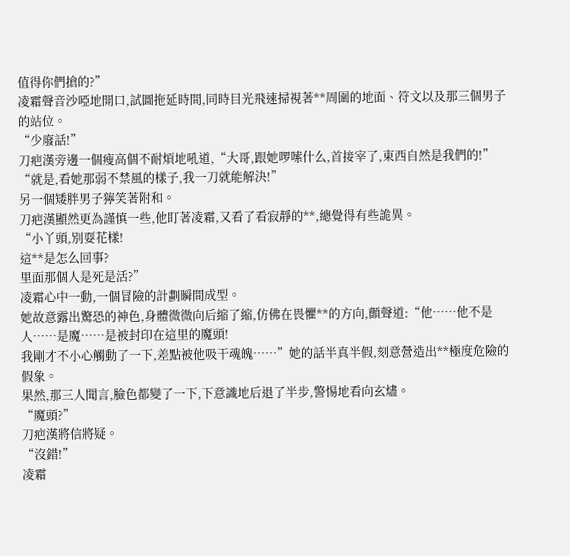值得你們搶的?”
凌霜聲音沙啞地開口,試圖拖延時間,同時目光飛速掃視著**周圍的地面、符文以及那三個男子的站位。
“少廢話!”
刀疤漢旁邊一個瘦高個不耐煩地吼道,“大哥,跟她啰嗦什么,首接宰了,東西自然是我們的!”
“就是,看她那弱不禁風的樣子,我一刀就能解決!”
另一個矮胖男子獰笑著附和。
刀疤漢顯然更為謹慎一些,他盯著凌霜,又看了看寂靜的**,總覺得有些詭異。
“小丫頭,別耍花樣!
這**是怎么回事?
里面那個人是死是活?”
凌霜心中一動,一個冒險的計劃瞬間成型。
她故意露出驚恐的神色,身體微微向后縮了縮,仿佛在畏懼**的方向,顫聲道:“他……他不是人……是魔……是被封印在這里的魔頭!
我剛才不小心觸動了一下,差點被他吸干魂魄……”她的話半真半假,刻意營造出**極度危險的假象。
果然,那三人聞言,臉色都變了一下,下意識地后退了半步,警惕地看向玄燼。
“魔頭?”
刀疤漢將信將疑。
“沒錯!”
凌霜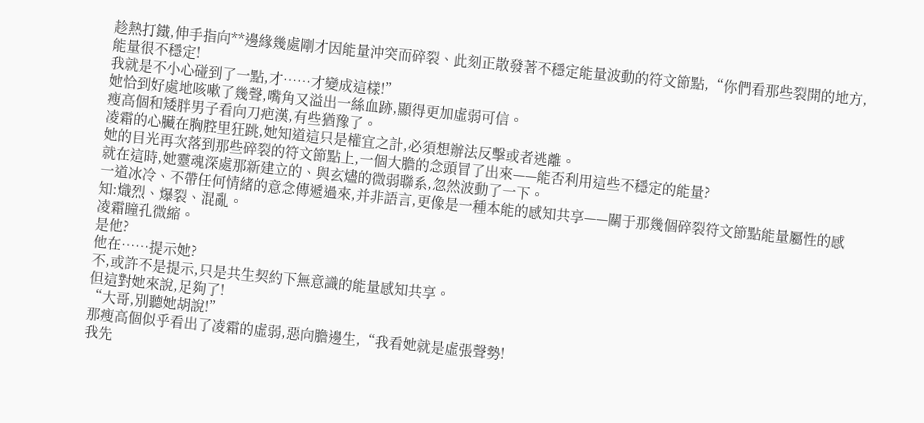趁熱打鐵,伸手指向**邊緣幾處剛才因能量沖突而碎裂、此刻正散發著不穩定能量波動的符文節點,“你們看那些裂開的地方,能量很不穩定!
我就是不小心碰到了一點,才……才變成這樣!”
她恰到好處地咳嗽了幾聲,嘴角又溢出一絲血跡,顯得更加虛弱可信。
瘦高個和矮胖男子看向刀疤漢,有些猶豫了。
凌霜的心臟在胸腔里狂跳,她知道這只是權宜之計,必須想辦法反擊或者逃離。
她的目光再次落到那些碎裂的符文節點上,一個大膽的念頭冒了出來——能否利用這些不穩定的能量?
就在這時,她靈魂深處那新建立的、與玄燼的微弱聯系,忽然波動了一下。
一道冰冷、不帶任何情緒的意念傳遞過來,并非語言,更像是一種本能的感知共享——關于那幾個碎裂符文節點能量屬性的感知:熾烈、爆裂、混亂。
凌霜瞳孔微縮。
是他?
他在……提示她?
不,或許不是提示,只是共生契約下無意識的能量感知共享。
但這對她來說,足夠了!
“大哥,別聽她胡說!”
那瘦高個似乎看出了凌霜的虛弱,惡向膽邊生,“我看她就是虛張聲勢!
我先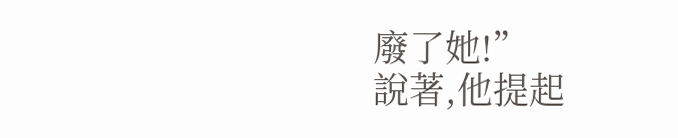廢了她!”
說著,他提起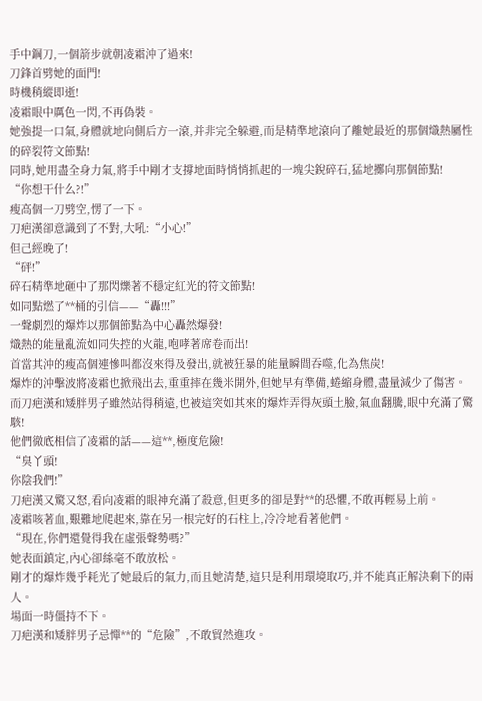手中鋼刀,一個箭步就朝凌霜沖了過來!
刀鋒首劈她的面門!
時機稍縱即逝!
凌霜眼中厲色一閃,不再偽裝。
她強提一口氣,身體就地向側后方一滾,并非完全躲避,而是精準地滾向了離她最近的那個熾熱屬性的碎裂符文節點!
同時,她用盡全身力氣,將手中剛才支撐地面時悄悄抓起的一塊尖銳碎石,猛地擲向那個節點!
“你想干什么?!”
瘦高個一刀劈空,愣了一下。
刀疤漢卻意識到了不對,大吼:“小心!”
但己經晚了!
“砰!”
碎石精準地砸中了那閃爍著不穩定紅光的符文節點!
如同點燃了**桶的引信——“轟!!!”
一聲劇烈的爆炸以那個節點為中心轟然爆發!
熾熱的能量亂流如同失控的火龍,咆哮著席卷而出!
首當其沖的瘦高個連慘叫都沒來得及發出,就被狂暴的能量瞬間吞噬,化為焦炭!
爆炸的沖擊波將凌霜也掀飛出去,重重摔在幾米開外,但她早有準備,蜷縮身體,盡量減少了傷害。
而刀疤漢和矮胖男子雖然站得稍遠,也被這突如其來的爆炸弄得灰頭土臉,氣血翻騰,眼中充滿了驚駭!
他們徹底相信了凌霜的話——這**,極度危險!
“臭丫頭!
你陰我們!”
刀疤漢又驚又怒,看向凌霜的眼神充滿了殺意,但更多的卻是對**的恐懼,不敢再輕易上前。
凌霜咳著血,艱難地爬起來,靠在另一根完好的石柱上,冷冷地看著他們。
“現在,你們還覺得我在虛張聲勢嗎?”
她表面鎮定,內心卻絲毫不敢放松。
剛才的爆炸幾乎耗光了她最后的氣力,而且她清楚,這只是利用環境取巧,并不能真正解決剩下的兩人。
場面一時僵持不下。
刀疤漢和矮胖男子忌憚**的“危險”,不敢貿然進攻。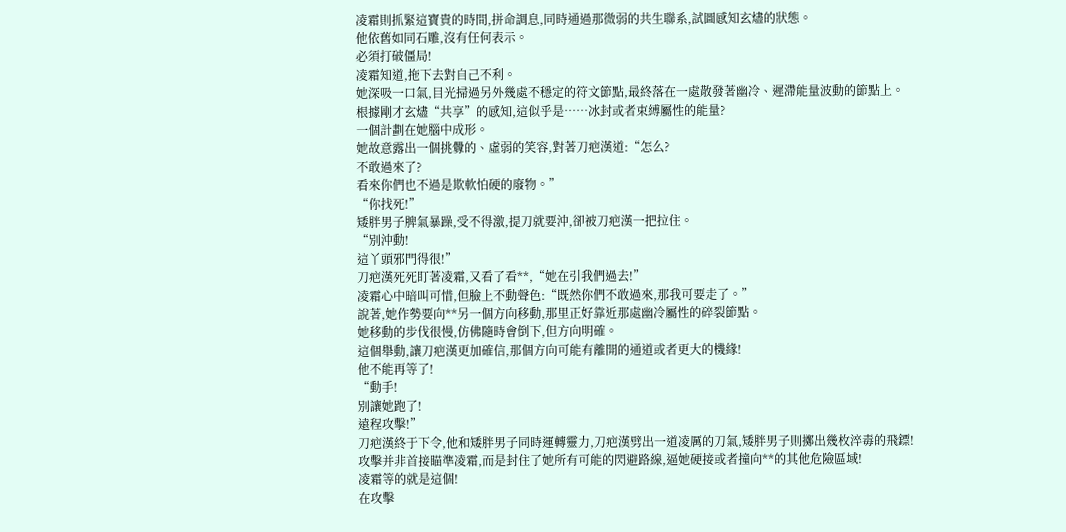凌霜則抓緊這寶貴的時間,拼命調息,同時通過那微弱的共生聯系,試圖感知玄燼的狀態。
他依舊如同石雕,沒有任何表示。
必須打破僵局!
凌霜知道,拖下去對自己不利。
她深吸一口氣,目光掃過另外幾處不穩定的符文節點,最終落在一處散發著幽冷、遲滯能量波動的節點上。
根據剛才玄燼“共享”的感知,這似乎是……冰封或者束縛屬性的能量?
一個計劃在她腦中成形。
她故意露出一個挑釁的、虛弱的笑容,對著刀疤漢道:“怎么?
不敢過來了?
看來你們也不過是欺軟怕硬的廢物。”
“你找死!”
矮胖男子脾氣暴躁,受不得激,提刀就要沖,卻被刀疤漢一把拉住。
“別沖動!
這丫頭邪門得很!”
刀疤漢死死盯著凌霜,又看了看**,“她在引我們過去!”
凌霜心中暗叫可惜,但臉上不動聲色:“既然你們不敢過來,那我可要走了。”
說著,她作勢要向**另一個方向移動,那里正好靠近那處幽冷屬性的碎裂節點。
她移動的步伐很慢,仿佛隨時會倒下,但方向明確。
這個舉動,讓刀疤漢更加確信,那個方向可能有離開的通道或者更大的機緣!
他不能再等了!
“動手!
別讓她跑了!
遠程攻擊!”
刀疤漢終于下令,他和矮胖男子同時運轉靈力,刀疤漢劈出一道凌厲的刀氣,矮胖男子則擲出幾枚淬毒的飛鏢!
攻擊并非首接瞄準凌霜,而是封住了她所有可能的閃避路線,逼她硬接或者撞向**的其他危險區域!
凌霜等的就是這個!
在攻擊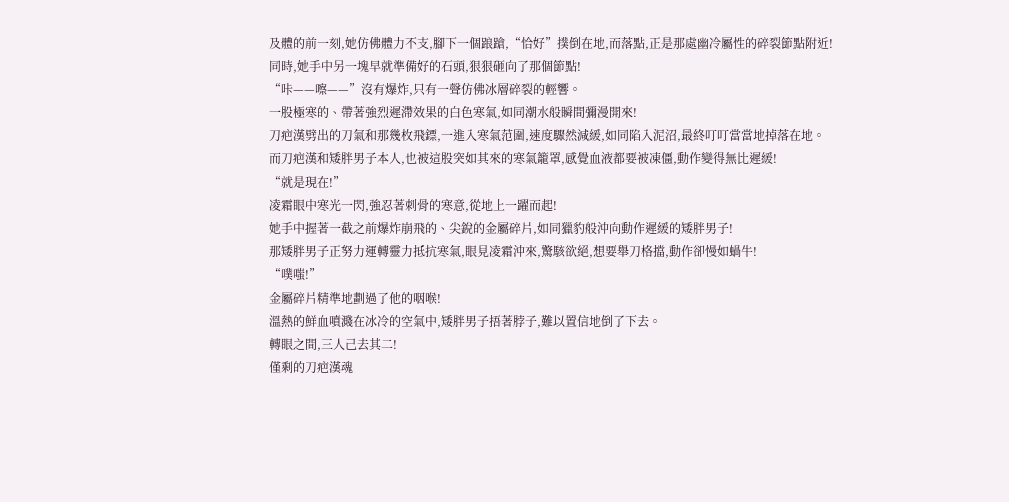及體的前一刻,她仿佛體力不支,腳下一個踉蹌,“恰好”撲倒在地,而落點,正是那處幽冷屬性的碎裂節點附近!
同時,她手中另一塊早就準備好的石頭,狠狠砸向了那個節點!
“咔——嚓——”沒有爆炸,只有一聲仿佛冰層碎裂的輕響。
一股極寒的、帶著強烈遲滯效果的白色寒氣,如同潮水般瞬間彌漫開來!
刀疤漢劈出的刀氣和那幾枚飛鏢,一進入寒氣范圍,速度驟然減緩,如同陷入泥沼,最終叮叮當當地掉落在地。
而刀疤漢和矮胖男子本人,也被這股突如其來的寒氣籠罩,感覺血液都要被凍僵,動作變得無比遲緩!
“就是現在!”
凌霜眼中寒光一閃,強忍著刺骨的寒意,從地上一躍而起!
她手中握著一截之前爆炸崩飛的、尖銳的金屬碎片,如同獵豹般沖向動作遲緩的矮胖男子!
那矮胖男子正努力運轉靈力抵抗寒氣,眼見凌霜沖來,驚駭欲絕,想要舉刀格擋,動作卻慢如蝸牛!
“噗嗤!”
金屬碎片精準地劃過了他的咽喉!
溫熱的鮮血噴濺在冰冷的空氣中,矮胖男子捂著脖子,難以置信地倒了下去。
轉眼之間,三人己去其二!
僅剩的刀疤漢魂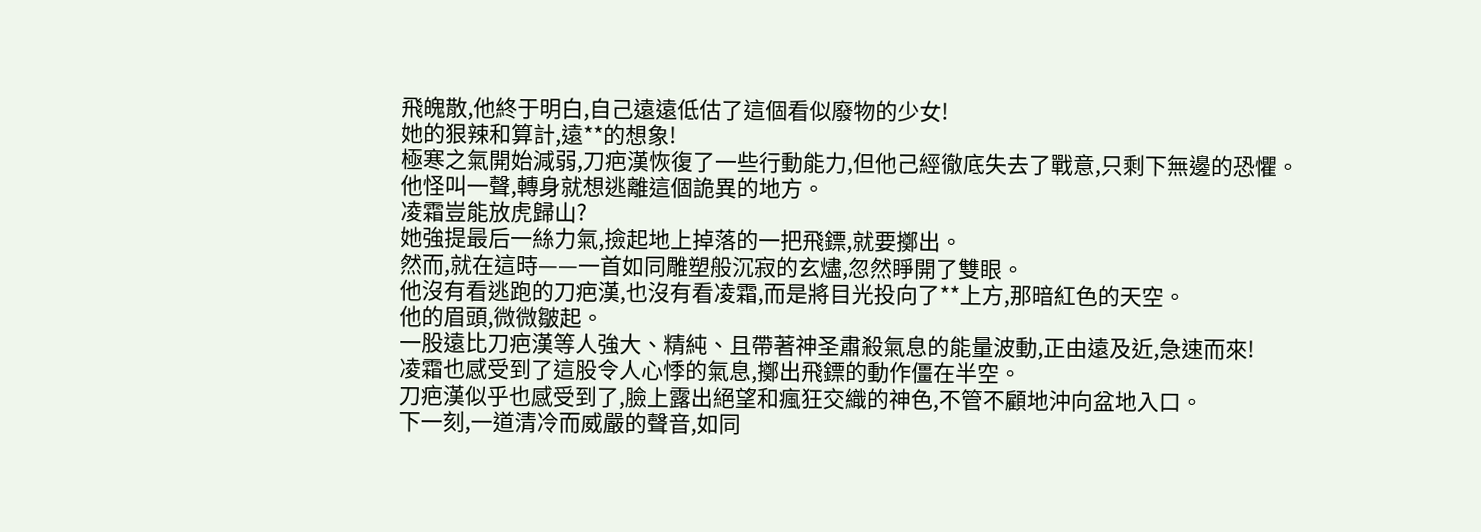飛魄散,他終于明白,自己遠遠低估了這個看似廢物的少女!
她的狠辣和算計,遠**的想象!
極寒之氣開始減弱,刀疤漢恢復了一些行動能力,但他己經徹底失去了戰意,只剩下無邊的恐懼。
他怪叫一聲,轉身就想逃離這個詭異的地方。
凌霜豈能放虎歸山?
她強提最后一絲力氣,撿起地上掉落的一把飛鏢,就要擲出。
然而,就在這時——一首如同雕塑般沉寂的玄燼,忽然睜開了雙眼。
他沒有看逃跑的刀疤漢,也沒有看凌霜,而是將目光投向了**上方,那暗紅色的天空。
他的眉頭,微微皺起。
一股遠比刀疤漢等人強大、精純、且帶著神圣肅殺氣息的能量波動,正由遠及近,急速而來!
凌霜也感受到了這股令人心悸的氣息,擲出飛鏢的動作僵在半空。
刀疤漢似乎也感受到了,臉上露出絕望和瘋狂交織的神色,不管不顧地沖向盆地入口。
下一刻,一道清冷而威嚴的聲音,如同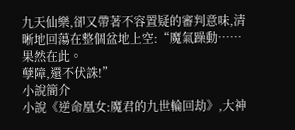九天仙樂,卻又帶著不容置疑的審判意味,清晰地回蕩在整個盆地上空:“魔氣躁動……果然在此。
孽障,還不伏誅!”
小說簡介
小說《逆命凰女:魔君的九世輪回劫》,大神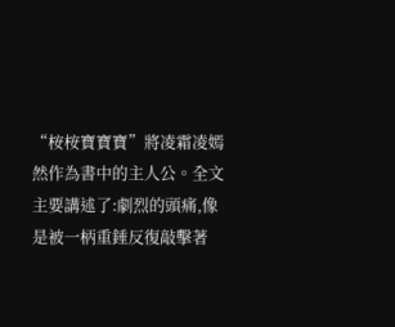“桉桉寶寶寶”將凌霜凌嫣然作為書中的主人公。全文主要講述了:劇烈的頭痛,像是被一柄重錘反復敲擊著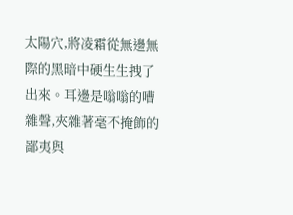太陽穴,將凌霜從無邊無際的黑暗中硬生生拽了出來。耳邊是嗡嗡的嘈雜聲,夾雜著毫不掩飾的鄙夷與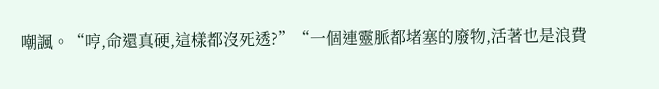嘲諷。“哼,命還真硬,這樣都沒死透?”“一個連靈脈都堵塞的廢物,活著也是浪費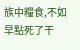族中糧食,不如早點死了干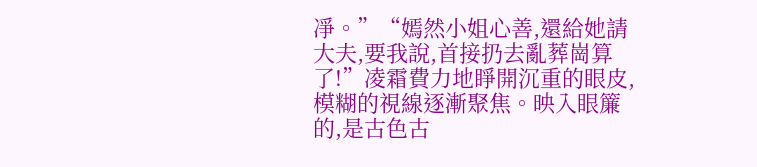凈。”“嫣然小姐心善,還給她請大夫,要我說,首接扔去亂葬崗算了!”凌霜費力地睜開沉重的眼皮,模糊的視線逐漸聚焦。映入眼簾的,是古色古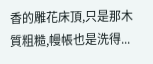香的雕花床頂,只是那木質粗糙,幔帳也是洗得...